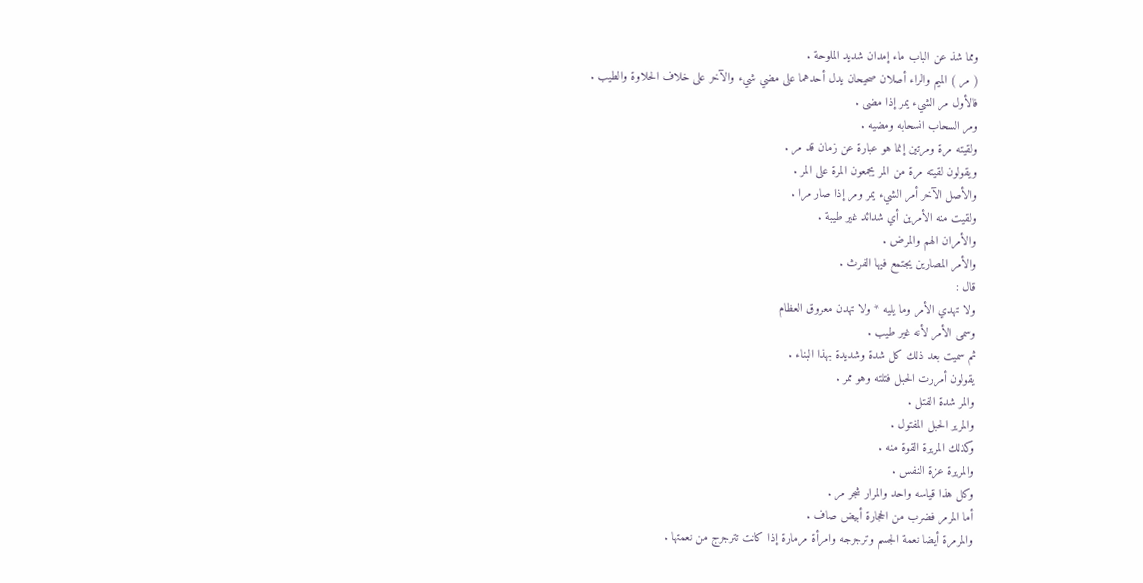ومما شذ عن الباب ماء إمدان شديد الملوحة .
( مر ) الميم والراء أصلان صحيحان يدل أحدهما على مضي شيء والآخر على خلاف الحلاوة والطيب .
فالأول مر الشيء يمر إذا مضى .
ومر السحاب انسحابه ومضيه .
ولقيته مرة ومرتين إنما هو عبارة عن زمان قد مر .
ويقولون لقيته مرة من المر يجمعون المرة على المر .
والأصل الآخر أمر الشيء يمر ومر إذا صار مرا .
ولقيت منه الأمرين أي شدائد غير طيبة .
والأمران الهم والمرض .
والأمر المصارين يجتمع فيها الفرث .
قال :
ولا تهدي الأمر وما يليه * ولا تهدن معروق العظام
وسمى الأمر لأنه غير طيب .
ثم سميت بعد ذلك كل شدة وشديدة بهذا البناء .
يقولون أمررت الحبل فتلته وهو ممر .
والمر شدة الفتل .
والمرير الحبل المفتول .
وكذلك المريرة القوة منه .
والمريرة عزة النفس .
وكل هذا قياسه واحد والمرار شجر مر .
أما المرمر فضرب من الحجارة أبيض صاف .
والمرمرة أيضا نعمة الجسم وترجرجه وامرأة مرمارة إذا كانت تترجرج من نعمتها .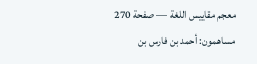معجم مقاييس اللغة — صفحة 270
مساهمون: أحمد بن فارس بن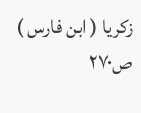زكريا ( ابن فارس )
ص٢٧٠